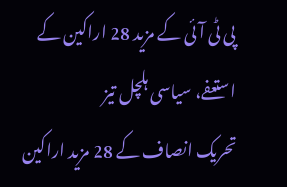پی ٹی آئی کے مزید 28 اراکین کے استعفے، سیاسی ہلچل تیز
تحریک انصاف کے 28 مزید اراکین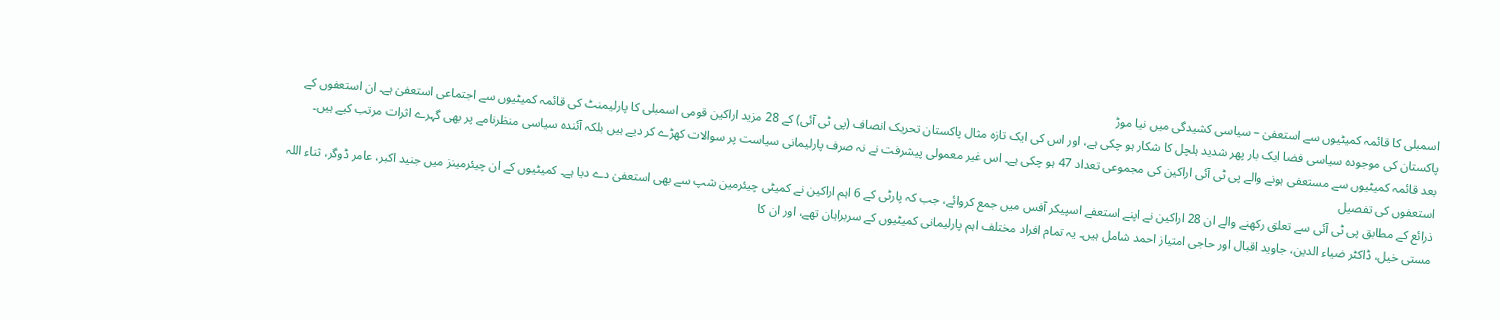اسمبلی کا قائمہ کمیٹیوں سے استعفیٰ – سیاسی کشیدگی میں نیا موڑ
پاکستان کی موجودہ سیاسی فضا ایک بار پھر شدید ہلچل کا شکار ہو چکی ہے، اور اس کی ایک تازہ مثال پاکستان تحریک انصاف (پی ٹی آئی) کے 28 مزید اراکین قومی اسمبلی کا پارلیمنٹ کی قائمہ کمیٹیوں سے اجتماعی استعفیٰ ہے۔ ان استعفوں کے بعد قائمہ کمیٹیوں سے مستعفی ہونے والے پی ٹی آئی اراکین کی مجموعی تعداد 47 ہو چکی ہے۔ اس غیر معمولی پیشرفت نے نہ صرف پارلیمانی سیاست پر سوالات کھڑے کر دیے ہیں بلکہ آئندہ سیاسی منظرنامے پر بھی گہرے اثرات مرتب کیے ہیں۔
استعفوں کی تفصیل
ذرائع کے مطابق پی ٹی آئی سے تعلق رکھنے والے ان 28 اراکین نے اپنے استعفے اسپیکر آفس میں جمع کروائے، جب کہ پارٹی کے 6 اہم اراکین نے کمیٹی چیئرمین شپ سے بھی استعفیٰ دے دیا ہے۔ کمیٹیوں کے ان چیئرمینز میں جنید اکبر، عامر ڈوگر، ثناء اللہ مستی خیل، ڈاکٹر ضیاء الدین، جاوید اقبال اور حاجی امتیاز احمد شامل ہیں۔ یہ تمام افراد مختلف اہم پارلیمانی کمیٹیوں کے سربراہان تھے، اور ان کا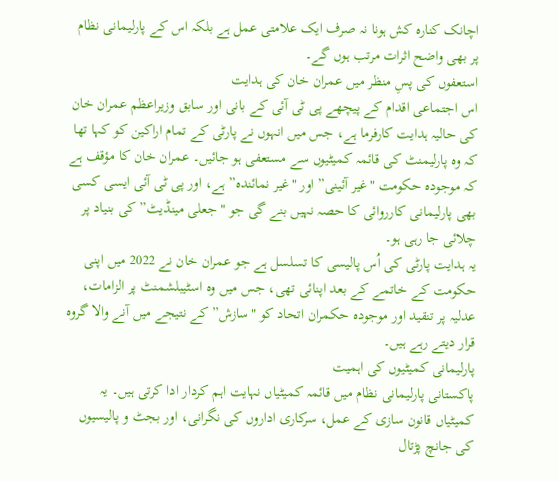اچانک کنارہ کش ہونا نہ صرف ایک علامتی عمل ہے بلکہ اس کے پارلیمانی نظام پر بھی واضح اثرات مرتب ہوں گے۔
استعفوں کی پسِ منظر میں عمران خان کی ہدایت
اس اجتماعی اقدام کے پیچھے پی ٹی آئی کے بانی اور سابق وزیراعظم عمران خان کی حالیہ ہدایت کارفرما ہے، جس میں انہوں نے پارٹی کے تمام اراکین کو کہا تھا کہ وہ پارلیمنٹ کی قائمہ کمیٹیوں سے مستعفی ہو جائیں۔ عمران خان کا مؤقف ہے کہ موجودہ حکومت "غیر آئینی” اور "غیر نمائندہ” ہے، اور پی ٹی آئی ایسی کسی بھی پارلیمانی کارروائی کا حصہ نہیں بنے گی جو "جعلی مینڈیٹ” کی بنیاد پر چلائی جا رہی ہو۔
یہ ہدایت پارٹی کی اُس پالیسی کا تسلسل ہے جو عمران خان نے 2022 میں اپنی حکومت کے خاتمے کے بعد اپنائی تھی، جس میں وہ اسٹیبلشمنٹ پر الزامات، عدلیہ پر تنقید اور موجودہ حکمران اتحاد کو "سازش” کے نتیجے میں آنے والا گروہ قرار دیتے رہے ہیں۔
پارلیمانی کمیٹیوں کی اہمیت
پاکستانی پارلیمانی نظام میں قائمہ کمیٹیاں نہایت اہم کردار ادا کرتی ہیں۔ یہ کمیٹیاں قانون سازی کے عمل، سرکاری اداروں کی نگرانی، اور بجٹ و پالیسیوں کی جانچ پڑتال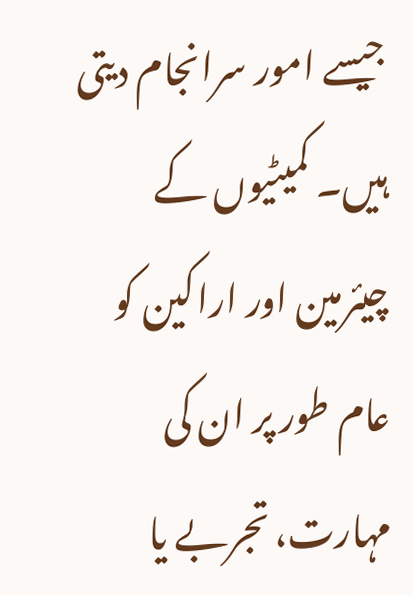جیسے امور سرانجام دیتی ہیں۔ کمیٹیوں کے چیئرمین اور اراکین کو عام طور پر ان کی مہارت، تجربے یا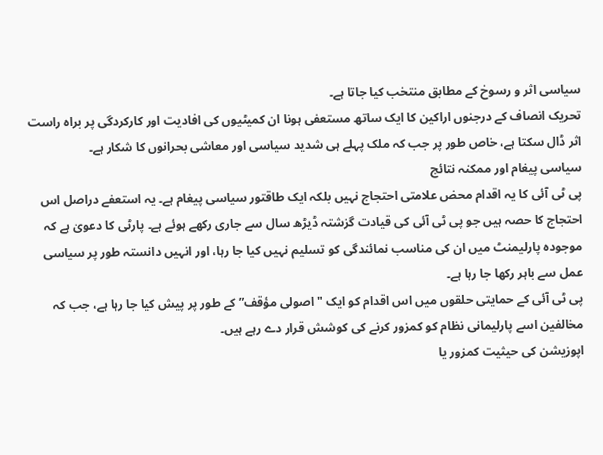سیاسی اثر و رسوخ کے مطابق منتخب کیا جاتا ہے۔
تحریک انصاف کے درجنوں اراکین کا ایک ساتھ مستعفی ہونا ان کمیٹیوں کی افادیت اور کارکردگی پر براہ راست اثر ڈال سکتا ہے، خاص طور پر جب کہ ملک پہلے ہی شدید سیاسی اور معاشی بحرانوں کا شکار ہے۔
سیاسی پیغام اور ممکنہ نتائج
پی ٹی آئی کا یہ اقدام محض علامتی احتجاج نہیں بلکہ ایک طاقتور سیاسی پیغام ہے۔ یہ استعفے دراصل اس احتجاج کا حصہ ہیں جو پی ٹی آئی کی قیادت گزشتہ ڈیڑھ سال سے جاری رکھے ہوئے ہے۔ پارٹی کا دعویٰ ہے کہ موجودہ پارلیمنٹ میں ان کی مناسب نمائندگی کو تسلیم نہیں کیا جا رہا، اور انہیں دانستہ طور پر سیاسی عمل سے باہر رکھا جا رہا ہے۔
پی ٹی آئی کے حمایتی حلقوں میں اس اقدام کو ایک "اصولی مؤقف” کے طور پر پیش کیا جا رہا ہے، جب کہ مخالفین اسے پارلیمانی نظام کو کمزور کرنے کی کوشش قرار دے رہے ہیں۔
اپوزیشن کی حیثیت کمزور یا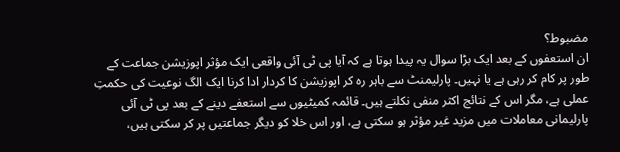مضبوط؟
ان استعفوں کے بعد ایک بڑا سوال یہ پیدا ہوتا ہے کہ آیا پی ٹی آئی واقعی ایک مؤثر اپوزیشن جماعت کے طور پر کام کر رہی ہے یا نہیں۔ پارلیمنٹ سے باہر رہ کر اپوزیشن کا کردار ادا کرنا ایک الگ نوعیت کی حکمتِ عملی ہے، مگر اس کے نتائج اکثر منفی نکلتے ہیں۔ قائمہ کمیٹیوں سے استعفے دینے کے بعد پی ٹی آئی پارلیمانی معاملات میں مزید غیر مؤثر ہو سکتی ہے، اور اس خلا کو دیگر جماعتیں پر کر سکتی ہیں،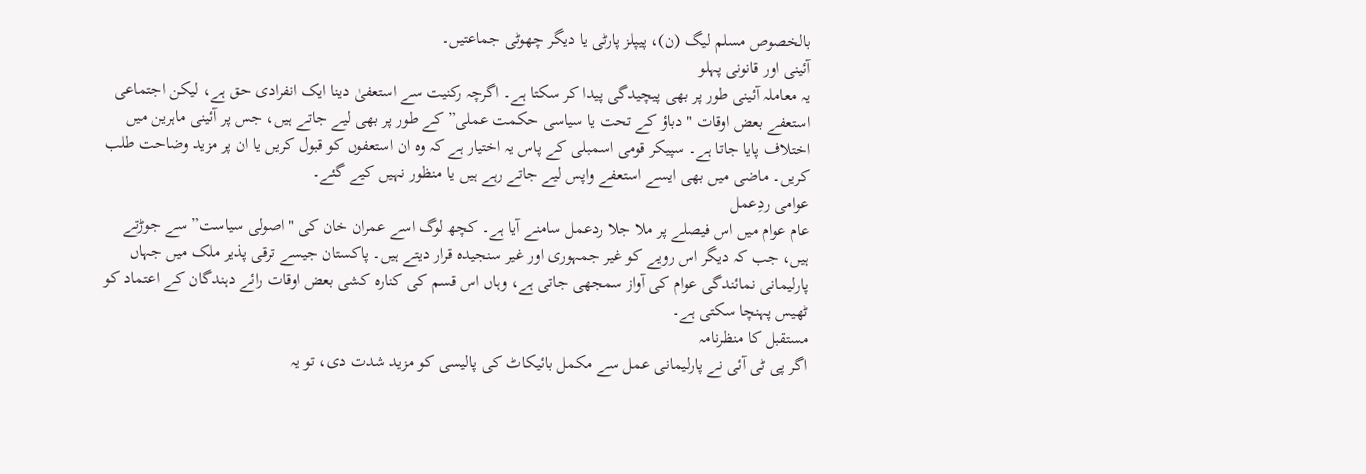بالخصوص مسلم لیگ (ن)، پیپلز پارٹی یا دیگر چھوٹی جماعتیں۔
آئینی اور قانونی پہلو
یہ معاملہ آئینی طور پر بھی پیچیدگی پیدا کر سکتا ہے۔ اگرچہ رکنیت سے استعفیٰ دینا ایک انفرادی حق ہے، لیکن اجتماعی استعفے بعض اوقات "دباؤ کے تحت یا سیاسی حکمت عملی” کے طور پر بھی لیے جاتے ہیں، جس پر آئینی ماہرین میں اختلاف پایا جاتا ہے۔ سپیکر قومی اسمبلی کے پاس یہ اختیار ہے کہ وہ ان استعفوں کو قبول کریں یا ان پر مزید وضاحت طلب کریں۔ ماضی میں بھی ایسے استعفے واپس لیے جاتے رہے ہیں یا منظور نہیں کیے گئے۔
عوامی ردِعمل
عام عوام میں اس فیصلے پر ملا جلا ردعمل سامنے آیا ہے۔ کچھ لوگ اسے عمران خان کی "اصولی سیاست” سے جوڑتے ہیں، جب کہ دیگر اس رویے کو غیر جمہوری اور غیر سنجیدہ قرار دیتے ہیں۔ پاکستان جیسے ترقی پذیر ملک میں جہاں پارلیمانی نمائندگی عوام کی آواز سمجھی جاتی ہے، وہاں اس قسم کی کنارہ کشی بعض اوقات رائے دہندگان کے اعتماد کو ٹھیس پہنچا سکتی ہے۔
مستقبل کا منظرنامہ
اگر پی ٹی آئی نے پارلیمانی عمل سے مکمل بائیکاٹ کی پالیسی کو مزید شدت دی، تو یہ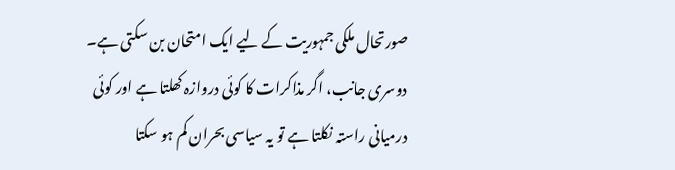صورتحال ملکی جمہوریت کے لیے ایک امتحان بن سکتی ہے۔ دوسری جانب، اگر مذاکرات کا کوئی دروازہ کھلتا ہے اور کوئی درمیانی راستہ نکلتا ہے تو یہ سیاسی بحران کم ہو سکتا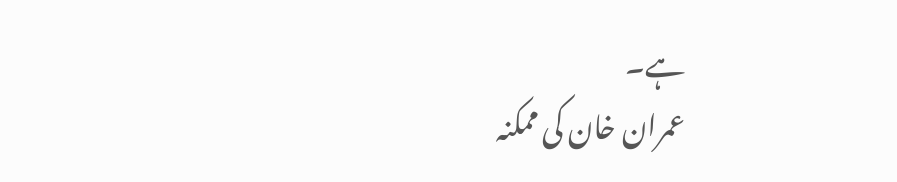ہے۔
عمران خان کی ممکنہ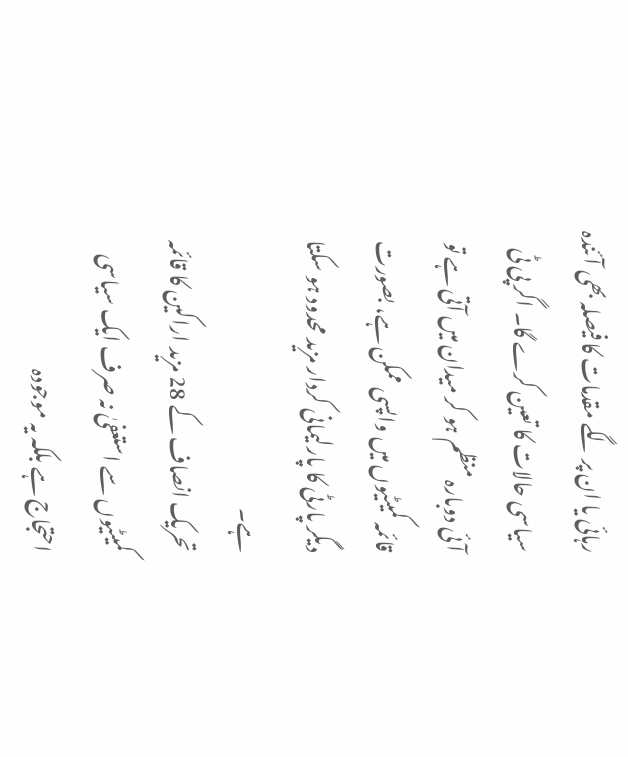رہائی یا ان پر لگے مقدمات کا فیصلہ بھی آئندہ سیاسی حالات کا تعین کرے گا۔ اگر پی ٹی آئی دوبارہ منظم ہو کر میدان میں آتی ہے تو قائمہ کمیٹیوں میں واپسی ممکن ہے، بصورت دیگر پارٹی کا پارلیمانی کردار مزید محدود ہو سکتا ہے۔
تحریک انصاف کے 28 مزید اراکین کا قائمہ کمیٹیوں سے استعفیٰ نہ صرف ایک سیاسی احتجاج ہے بلکہ یہ موجودہ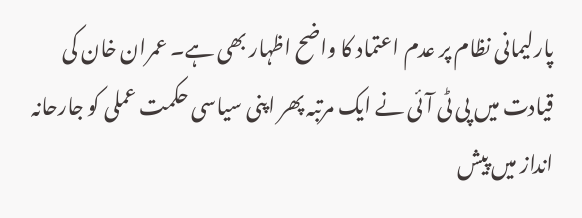پارلیمانی نظام پر عدم اعتماد کا واضح اظہار بھی ہے۔ عمران خان کی قیادت میں پی ٹی آئی نے ایک مرتبہ پھر اپنی سیاسی حکمت عملی کو جارحانہ انداز میں پیش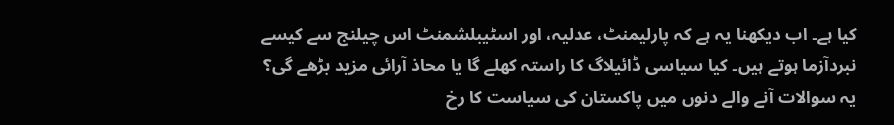کیا ہے۔ اب دیکھنا یہ ہے کہ پارلیمنٹ، عدلیہ، اور اسٹیبلشمنٹ اس چیلنج سے کیسے نبردآزما ہوتے ہیں۔ کیا سیاسی ڈائیلاگ کا راستہ کھلے گا یا محاذ آرائی مزید بڑھے گی؟ یہ سوالات آنے والے دنوں میں پاکستان کی سیاست کا رخ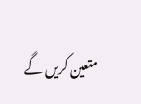متعین کریں گے